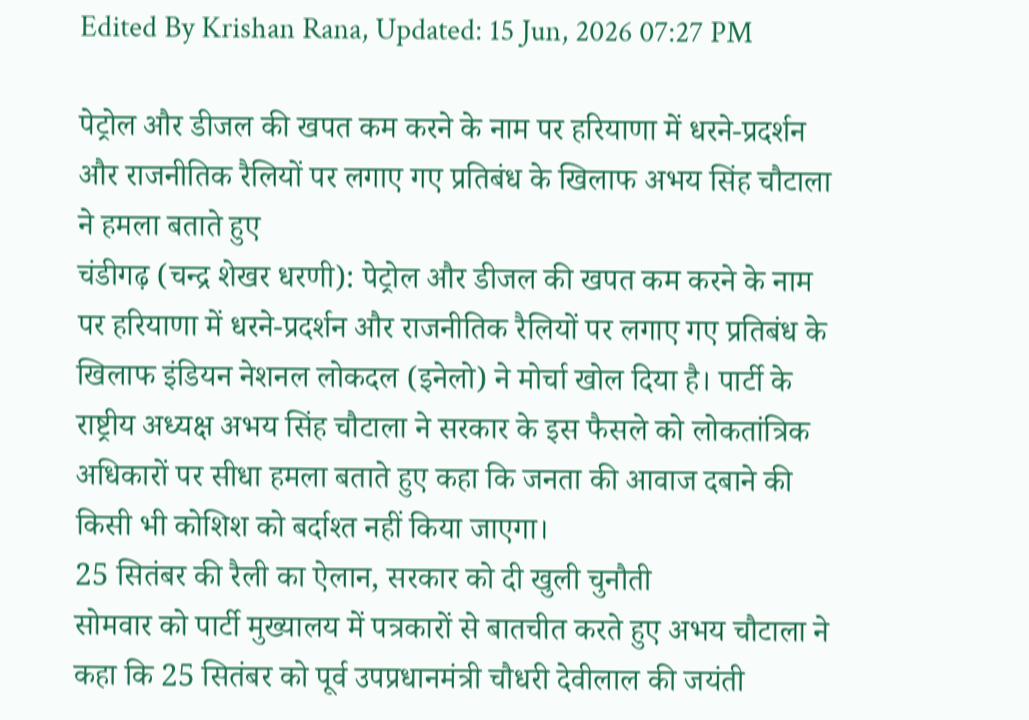Edited By Krishan Rana, Updated: 15 Jun, 2026 07:27 PM

पेट्रोल और डीजल की खपत कम करने के नाम पर हरियाणा में धरने-प्रदर्शन और राजनीतिक रैलियों पर लगाए गए प्रतिबंध के खिलाफ अभय सिंह चौटाला ने हमला बताते हुए
चंडीगढ़ (चन्द्र शेखर धरणी): पेट्रोल और डीजल की खपत कम करने के नाम पर हरियाणा में धरने-प्रदर्शन और राजनीतिक रैलियों पर लगाए गए प्रतिबंध के खिलाफ इंडियन नेशनल लोकदल (इनेलो) ने मोर्चा खोल दिया है। पार्टी के राष्ट्रीय अध्यक्ष अभय सिंह चौटाला ने सरकार के इस फैसले को लोकतांत्रिक अधिकारों पर सीधा हमला बताते हुए कहा कि जनता की आवाज दबाने की किसी भी कोशिश को बर्दाश्त नहीं किया जाएगा।
25 सितंबर की रैली का ऐलान, सरकार को दी खुली चुनौती
सोमवार को पार्टी मुख्यालय में पत्रकारों से बातचीत करते हुए अभय चौटाला ने कहा कि 25 सितंबर को पूर्व उपप्रधानमंत्री चौधरी देवीलाल की जयंती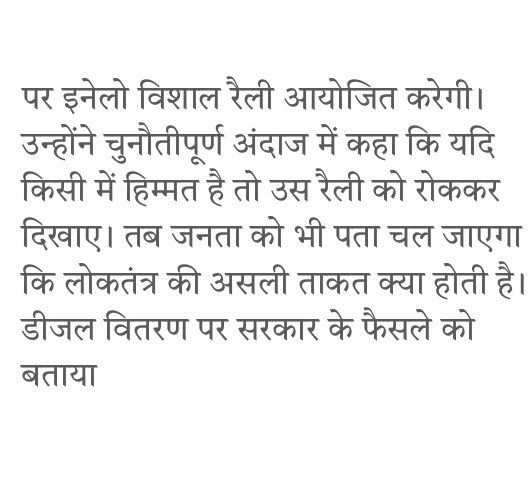पर इनेलो विशाल रैली आयोजित करेगी। उन्होंने चुनौतीपूर्ण अंदाज में कहा कि यदि किसी में हिम्मत है तो उस रैली को रोककर दिखाए। तब जनता को भी पता चल जाएगा कि लोकतंत्र की असली ताकत क्या होती है।
डीजल वितरण पर सरकार के फैसले को बताया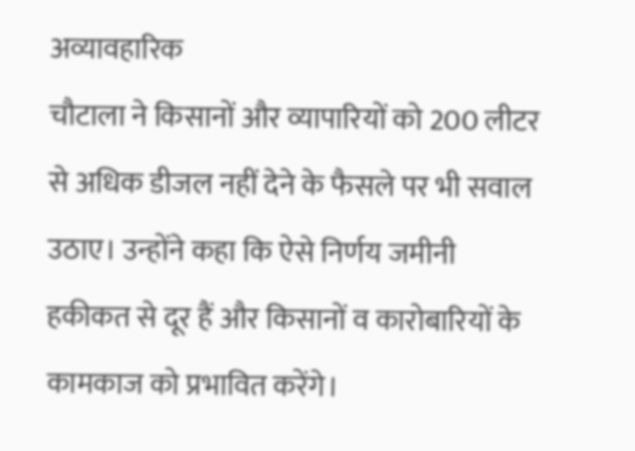अव्यावहारिक
चौटाला ने किसानों और व्यापारियों को 200 लीटर से अधिक डीजल नहीं देने के फैसले पर भी सवाल उठाए। उन्होंने कहा कि ऐसे निर्णय जमीनी हकीकत से दूर हैं और किसानों व कारोबारियों के कामकाज को प्रभावित करेंगे।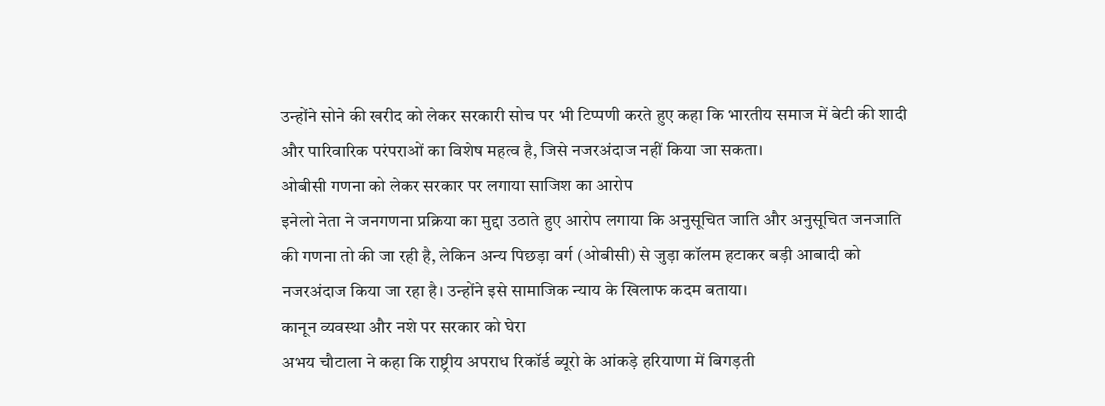उन्होंने सोने की खरीद को लेकर सरकारी सोच पर भी टिप्पणी करते हुए कहा कि भारतीय समाज में बेटी की शादी और पारिवारिक परंपराओं का विशेष महत्व है, जिसे नजरअंदाज नहीं किया जा सकता।
ओबीसी गणना को लेकर सरकार पर लगाया साजिश का आरोप
इनेलो नेता ने जनगणना प्रक्रिया का मुद्दा उठाते हुए आरोप लगाया कि अनुसूचित जाति और अनुसूचित जनजाति की गणना तो की जा रही है, लेकिन अन्य पिछड़ा वर्ग (ओबीसी) से जुड़ा कॉलम हटाकर बड़ी आबादी को नजरअंदाज किया जा रहा है। उन्होंने इसे सामाजिक न्याय के खिलाफ कदम बताया।
कानून व्यवस्था और नशे पर सरकार को घेरा
अभय चौटाला ने कहा कि राष्ट्रीय अपराध रिकॉर्ड ब्यूरो के आंकड़े हरियाणा में बिगड़ती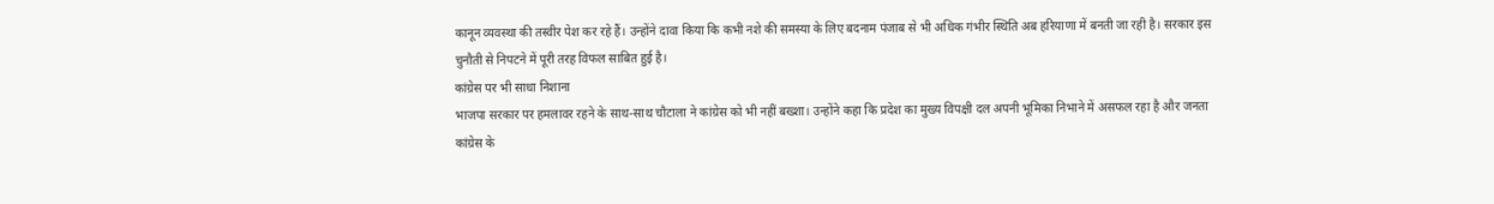कानून व्यवस्था की तस्वीर पेश कर रहे हैं। उन्होंने दावा किया कि कभी नशे की समस्या के लिए बदनाम पंजाब से भी अधिक गंभीर स्थिति अब हरियाणा में बनती जा रही है। सरकार इस चुनौती से निपटने में पूरी तरह विफल साबित हुई है।
कांग्रेस पर भी साधा निशाना
भाजपा सरकार पर हमलावर रहने के साथ-साथ चौटाला ने कांग्रेस को भी नहीं बख्शा। उन्होंने कहा कि प्रदेश का मुख्य विपक्षी दल अपनी भूमिका निभाने में असफल रहा है और जनता कांग्रेस के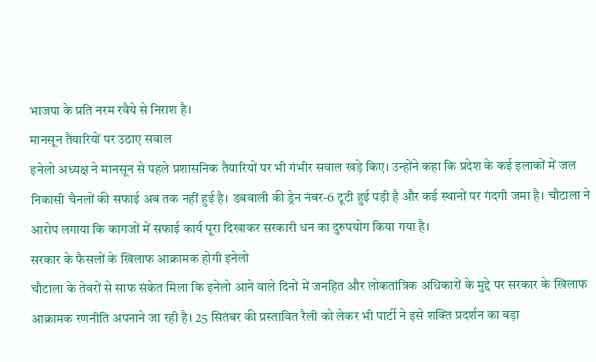भाजपा के प्रति नरम रवैये से निराश है।
मानसून तैयारियों पर उठाए सवाल
इनेलो अध्यक्ष ने मानसून से पहले प्रशासनिक तैयारियों पर भी गंभीर सवाल खड़े किए। उन्होंने कहा कि प्रदेश के कई इलाकों में जल निकासी चैनलों की सफाई अब तक नहीं हुई है। डबवाली की ड्रेन नंबर-6 टूटी हुई पड़ी है और कई स्थानों पर गंदगी जमा है। चौटाला ने आरोप लगाया कि कागजों में सफाई कार्य पूरा दिखाकर सरकारी धन का दुरुपयोग किया गया है।
सरकार के फैसलों के खिलाफ आक्रामक होगी इनेलो
चौटाला के तेवरों से साफ संकेत मिला कि इनेलो आने वाले दिनों में जनहित और लोकतांत्रिक अधिकारों के मुद्दे पर सरकार के खिलाफ आक्रामक रणनीति अपनाने जा रही है। 25 सितंबर की प्रस्तावित रैली को लेकर भी पार्टी ने इसे शक्ति प्रदर्शन का बड़ा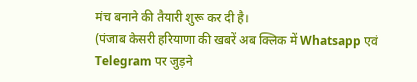मंच बनाने की तैयारी शुरू कर दी है।
(पंजाब केसरी हरियाणा की खबरें अब क्लिक में Whatsapp एवं Telegram पर जुड़ने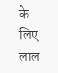के लिए लाल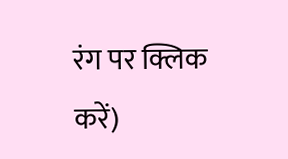रंग पर क्लिक करें)